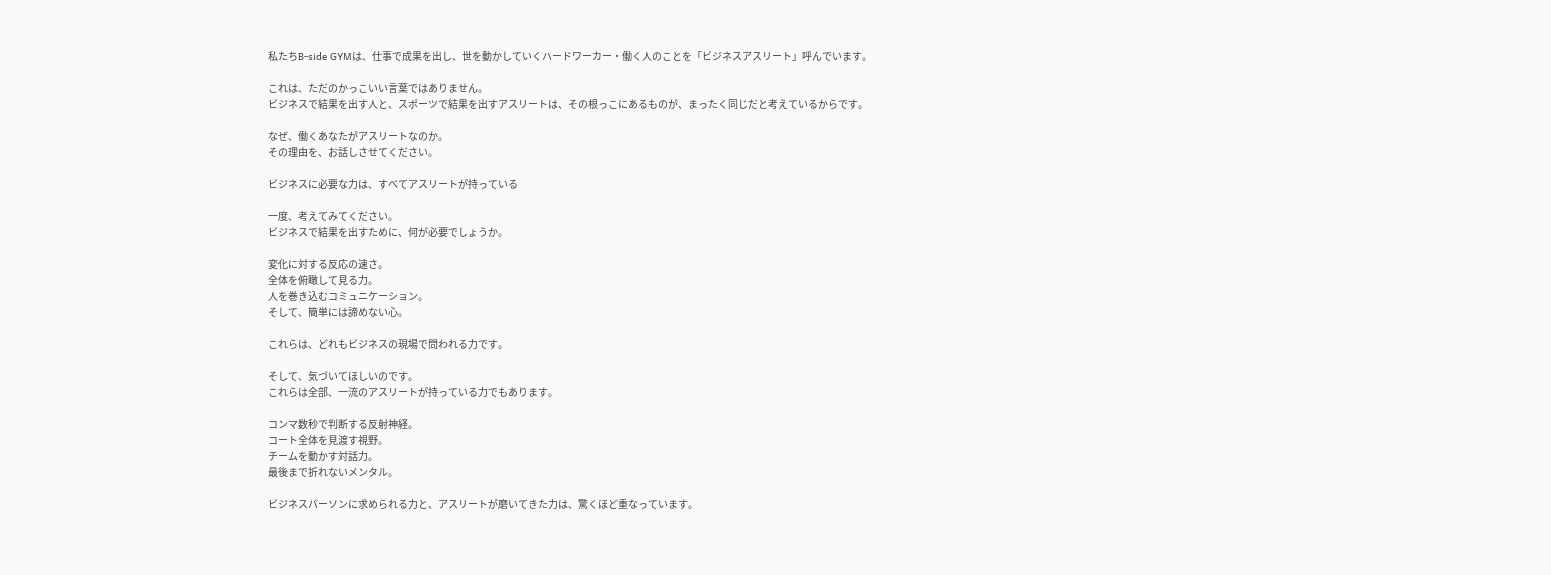私たちB-side GYMは、仕事で成果を出し、世を動かしていくハードワーカー・働く人のことを「ビジネスアスリート」呼んでいます。

これは、ただのかっこいい言葉ではありません。
ビジネスで結果を出す人と、スポーツで結果を出すアスリートは、その根っこにあるものが、まったく同じだと考えているからです。

なぜ、働くあなたがアスリートなのか。
その理由を、お話しさせてください。

ビジネスに必要な力は、すべてアスリートが持っている

一度、考えてみてください。
ビジネスで結果を出すために、何が必要でしょうか。

変化に対する反応の速さ。
全体を俯瞰して見る力。
人を巻き込むコミュニケーション。
そして、簡単には諦めない心。

これらは、どれもビジネスの現場で問われる力です。

そして、気づいてほしいのです。
これらは全部、一流のアスリートが持っている力でもあります。

コンマ数秒で判断する反射神経。
コート全体を見渡す視野。
チームを動かす対話力。
最後まで折れないメンタル。

ビジネスパーソンに求められる力と、アスリートが磨いてきた力は、驚くほど重なっています。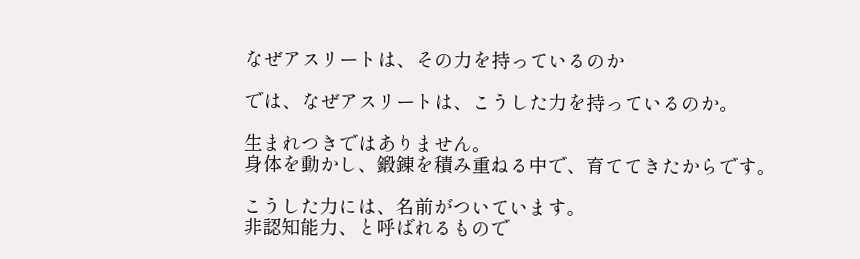なぜアスリートは、その力を持っているのか

では、なぜアスリートは、こうした力を持っているのか。

生まれつきではありません。
身体を動かし、鍛錬を積み重ねる中で、育ててきたからです。

こうした力には、名前がついています。
非認知能力、と呼ばれるもので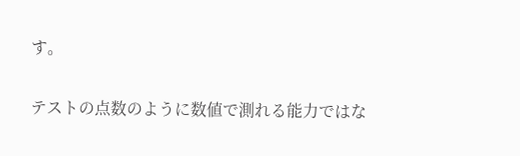す。

テストの点数のように数値で測れる能力ではな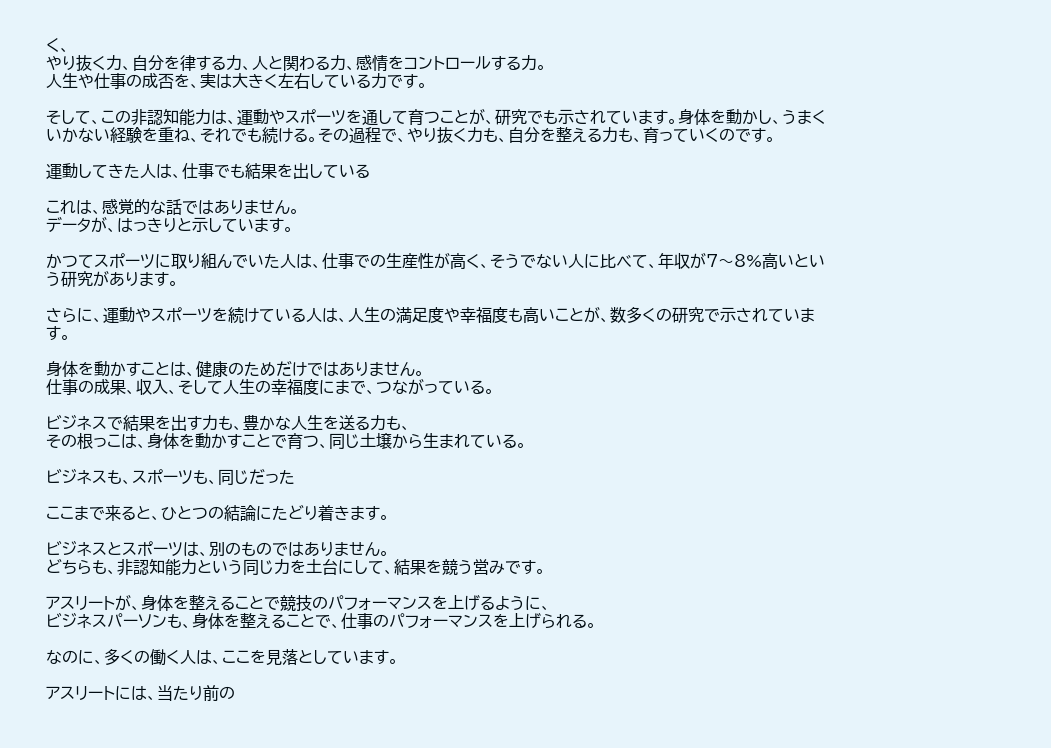く、
やり抜く力、自分を律する力、人と関わる力、感情をコントロールする力。
人生や仕事の成否を、実は大きく左右している力です。

そして、この非認知能力は、運動やスポーツを通して育つことが、研究でも示されています。身体を動かし、うまくいかない経験を重ね、それでも続ける。その過程で、やり抜く力も、自分を整える力も、育っていくのです。

運動してきた人は、仕事でも結果を出している

これは、感覚的な話ではありません。
データが、はっきりと示しています。

かつてスポーツに取り組んでいた人は、仕事での生産性が高く、そうでない人に比べて、年収が7〜8%高いという研究があります。

さらに、運動やスポーツを続けている人は、人生の満足度や幸福度も高いことが、数多くの研究で示されています。

身体を動かすことは、健康のためだけではありません。
仕事の成果、収入、そして人生の幸福度にまで、つながっている。

ビジネスで結果を出す力も、豊かな人生を送る力も、
その根っこは、身体を動かすことで育つ、同じ土壌から生まれている。

ビジネスも、スポーツも、同じだった

ここまで来ると、ひとつの結論にたどり着きます。

ビジネスとスポーツは、別のものではありません。
どちらも、非認知能力という同じ力を土台にして、結果を競う営みです。

アスリートが、身体を整えることで競技のパフォーマンスを上げるように、
ビジネスパーソンも、身体を整えることで、仕事のパフォーマンスを上げられる。

なのに、多くの働く人は、ここを見落としています。

アスリートには、当たり前の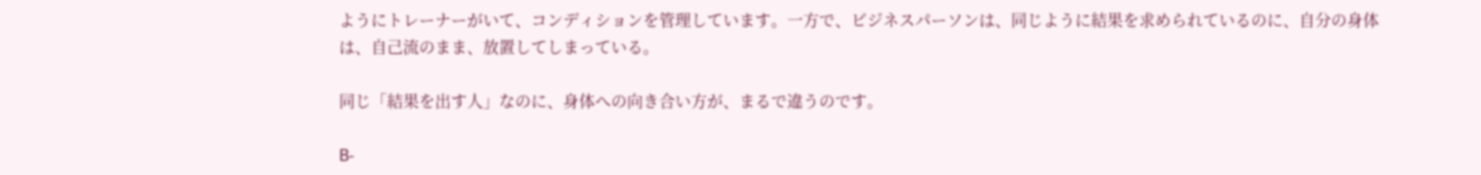ようにトレーナーがいて、コンディションを管理しています。一方で、ビジネスパーソンは、同じように結果を求められているのに、自分の身体は、自己流のまま、放置してしまっている。

同じ「結果を出す人」なのに、身体への向き合い方が、まるで違うのです。

B-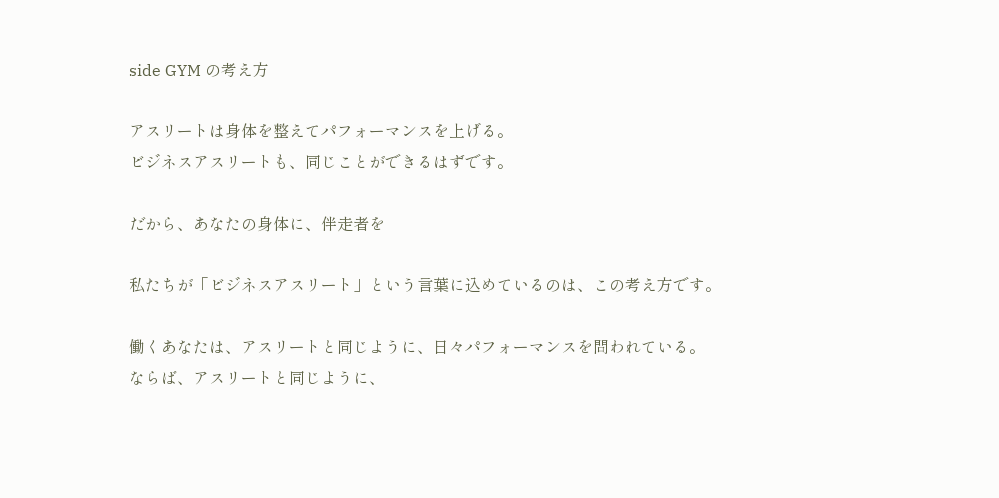side GYM の考え方

アスリートは身体を整えてパフォーマンスを上げる。
ビジネスアスリートも、同じことができるはずです。

だから、あなたの身体に、伴走者を

私たちが「ビジネスアスリート」という言葉に込めているのは、この考え方です。

働くあなたは、アスリートと同じように、日々パフォーマンスを問われている。
ならば、アスリートと同じように、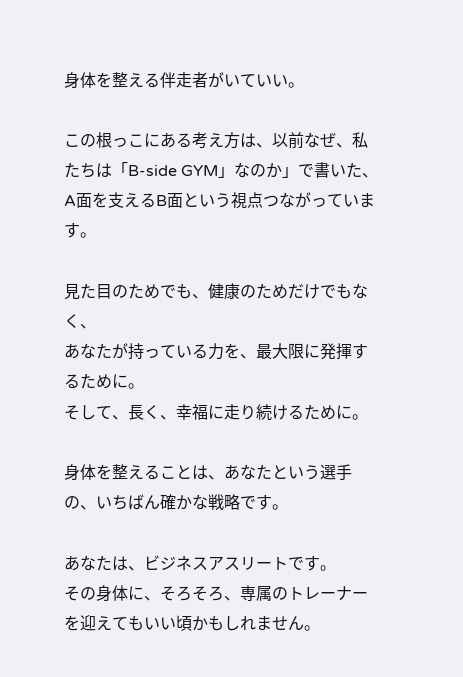身体を整える伴走者がいていい。

この根っこにある考え方は、以前なぜ、私たちは「B-side GYM」なのか」で書いた、A面を支えるB面という視点つながっています。

見た目のためでも、健康のためだけでもなく、
あなたが持っている力を、最大限に発揮するために。
そして、長く、幸福に走り続けるために。

身体を整えることは、あなたという選手の、いちばん確かな戦略です。

あなたは、ビジネスアスリートです。
その身体に、そろそろ、専属のトレーナーを迎えてもいい頃かもしれません。